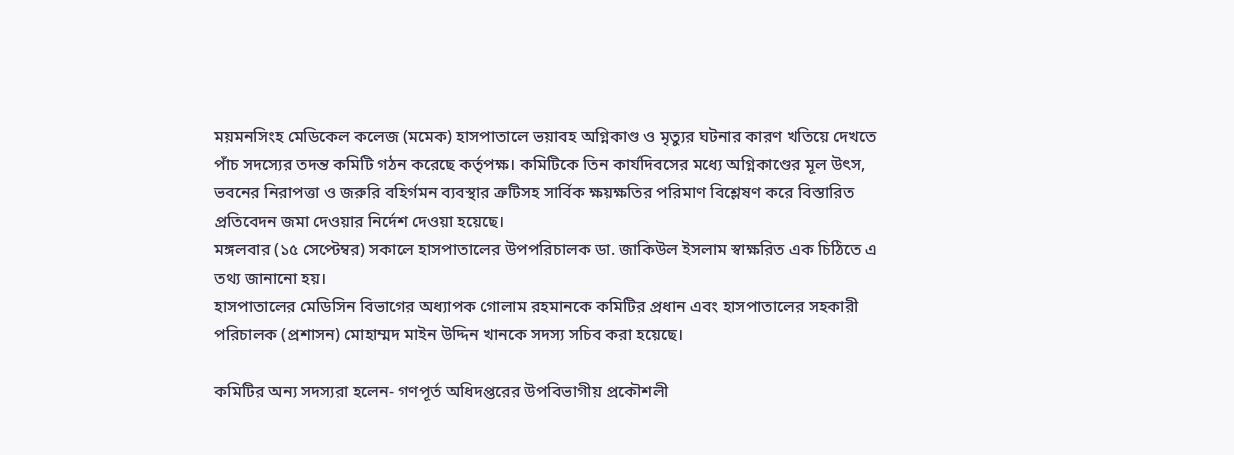ময়মনসিংহ মেডিকেল কলেজ (মমেক) হাসপাতালে ভয়াবহ অগ্নিকাণ্ড ও মৃত্যুর ঘটনার কারণ খতিয়ে দেখতে পাঁচ সদস্যের তদন্ত কমিটি গঠন করেছে কর্তৃপক্ষ। কমিটিকে তিন কার্যদিবসের মধ্যে অগ্নিকাণ্ডের মূল উৎস, ভবনের নিরাপত্তা ও জরুরি বহির্গমন ব্যবস্থার ত্রুটিসহ সার্বিক ক্ষয়ক্ষতির পরিমাণ বিশ্লেষণ করে বিস্তারিত প্রতিবেদন জমা দেওয়ার নির্দেশ দেওয়া হয়েছে।
মঙ্গলবার (১৫ সেপ্টেম্বর) সকালে হাসপাতালের উপপরিচালক ডা. জাকিউল ইসলাম স্বাক্ষরিত এক চিঠিতে এ তথ্য জানানো হয়।
হাসপাতালের মেডিসিন বিভাগের অধ্যাপক গোলাম রহমানকে কমিটির প্রধান এবং হাসপাতালের সহকারী পরিচালক (প্রশাসন) মোহাম্মদ মাইন উদ্দিন খানকে সদস্য সচিব করা হয়েছে।

কমিটির অন্য সদস্যরা হলেন- গণপূর্ত অধিদপ্তরের উপবিভাগীয় প্রকৌশলী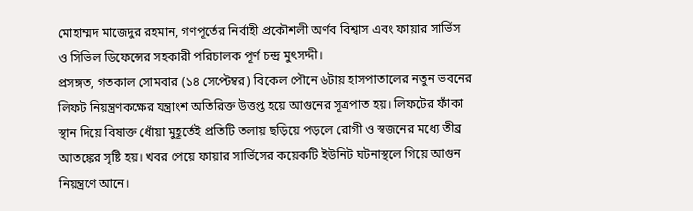মোহাম্মদ মাজেদুর রহমান, গণপূর্তের নির্বাহী প্রকৌশলী অর্ণব বিশ্বাস এবং ফায়ার সার্ভিস ও সিভিল ডিফেন্সের সহকারী পরিচালক পূর্ণ চন্দ্র মুৎসদ্দী।
প্রসঙ্গত, গতকাল সোমবার (১৪ সেপ্টেম্বর) বিকেল পৌনে ৬টায় হাসপাতালের নতুন ভবনের লিফট নিয়ন্ত্রণকক্ষের যন্ত্রাংশ অতিরিক্ত উত্তপ্ত হয়ে আগুনের সূত্রপাত হয়। লিফটের ফাঁকা স্থান দিয়ে বিষাক্ত ধোঁয়া মুহূর্তেই প্রতিটি তলায় ছড়িয়ে পড়লে রোগী ও স্বজনের মধ্যে তীব্র আতঙ্কের সৃষ্টি হয়। খবর পেয়ে ফায়ার সার্ভিসের কয়েকটি ইউনিট ঘটনাস্থলে গিয়ে আগুন নিয়ন্ত্রণে আনে।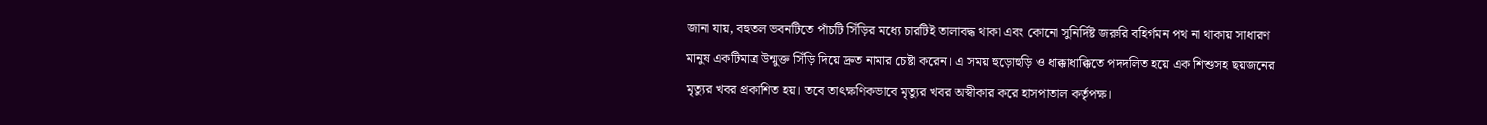জানা যায়, বহুতল ভবনটিতে পাঁচটি সিঁড়ির মধ্যে চারটিই তালাবদ্ধ থাকা এবং কোনো সুনির্দিষ্ট জরুরি বহির্গমন পথ না থাকায় সাধারণ মানুষ একটিমাত্র উন্মুক্ত সিঁড়ি দিয়ে দ্রুত নামার চেষ্টা করেন। এ সময় হুড়োহুড়ি ও ধাক্কাধাক্কিতে পদদলিত হয়ে এক শিশুসহ ছয়জনের মৃত্যুর খবর প্রকাশিত হয়। তবে তাৎক্ষণিকভাবে মৃত্যুর খবর অস্বীকার করে হাসপাতাল কর্তৃপক্ষ।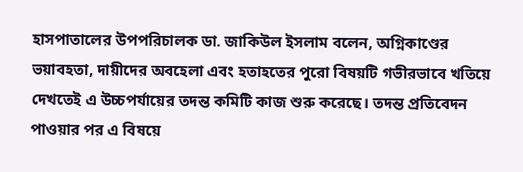হাসপাতালের উপপরিচালক ডা. জাকিউল ইসলাম বলেন, অগ্নিকাণ্ডের ভয়াবহতা, দায়ীদের অবহেলা এবং হতাহতের পুরো বিষয়টি গভীরভাবে খতিয়ে দেখতেই এ উচ্চপর্যায়ের তদন্ত কমিটি কাজ শুরু করেছে। তদন্ত প্রতিবেদন পাওয়ার পর এ বিষয়ে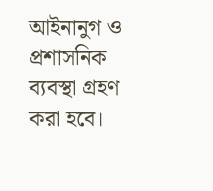আইনানুগ ও প্রশাসনিক ব্যবস্থা গ্রহণ করা হবে।